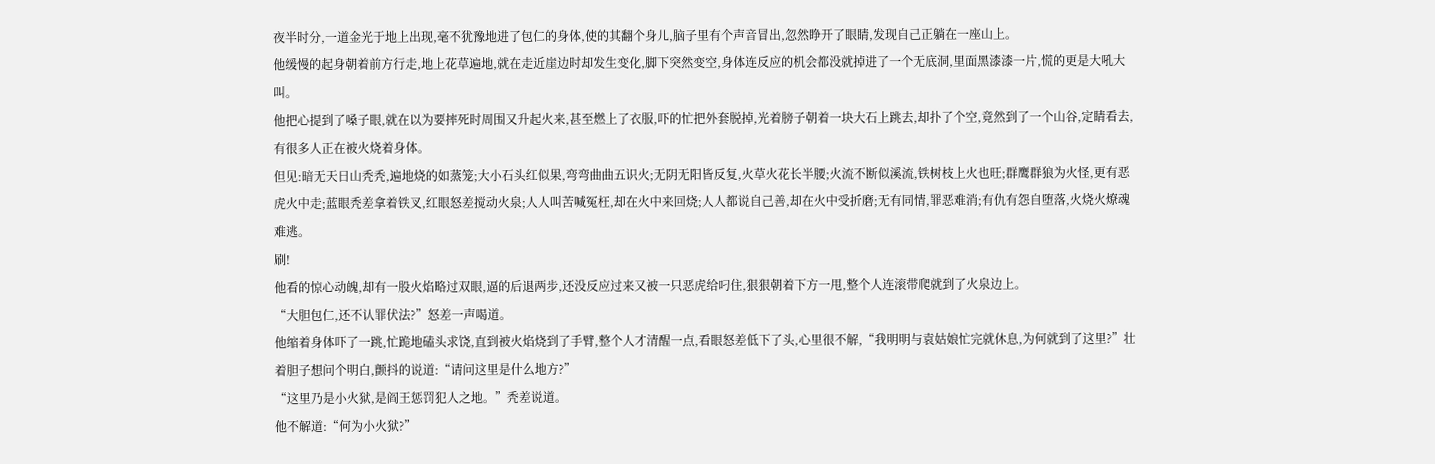夜半时分,一道金光于地上出现,毫不犹豫地进了包仁的身体,使的其翻个身儿,脑子里有个声音冒出,忽然睁开了眼睛,发现自己正躺在一座山上。
他缓慢的起身朝着前方行走,地上花草遍地,就在走近崖边时却发生变化,脚下突然变空,身体连反应的机会都没就掉进了一个无底洞,里面黑漆漆一片,慌的更是大吼大叫。
他把心提到了嗓子眼,就在以为要摔死时周围又升起火来,甚至燃上了衣服,吓的忙把外套脱掉,光着膀子朝着一块大石上跳去,却扑了个空,竟然到了一个山谷,定睛看去,有很多人正在被火烧着身体。
但见:暗无天日山秃秃,遍地烧的如蒸笼;大小石头红似果,弯弯曲曲五识火;无阴无阳皆反复,火草火花长半腰;火流不断似溪流,铁树枝上火也旺;群鹰群狼为火怪,更有恶虎火中走;蓝眼秃差拿着铁叉,红眼怒差搅动火泉;人人叫苦喊冤枉,却在火中来回烧;人人都说自己善,却在火中受折磨;无有同情,罪恶难消;有仇有怨自堕落,火烧火燎魂难逃。
刷!
他看的惊心动魄,却有一股火焰略过双眼,逼的后退两步,还没反应过来又被一只恶虎给叼住,狠狠朝着下方一甩,整个人连滚带爬就到了火泉边上。
“大胆包仁,还不认罪伏法?”怒差一声喝道。
他缩着身体吓了一跳,忙跪地磕头求饶,直到被火焰烧到了手臂,整个人才清醒一点,看眼怒差低下了头,心里很不解,“我明明与袁姑娘忙完就休息,为何就到了这里?”壮着胆子想问个明白,颤抖的说道:“请问这里是什么地方?”
“这里乃是小火狱,是阎王惩罚犯人之地。”秃差说道。
他不解道:“何为小火狱?”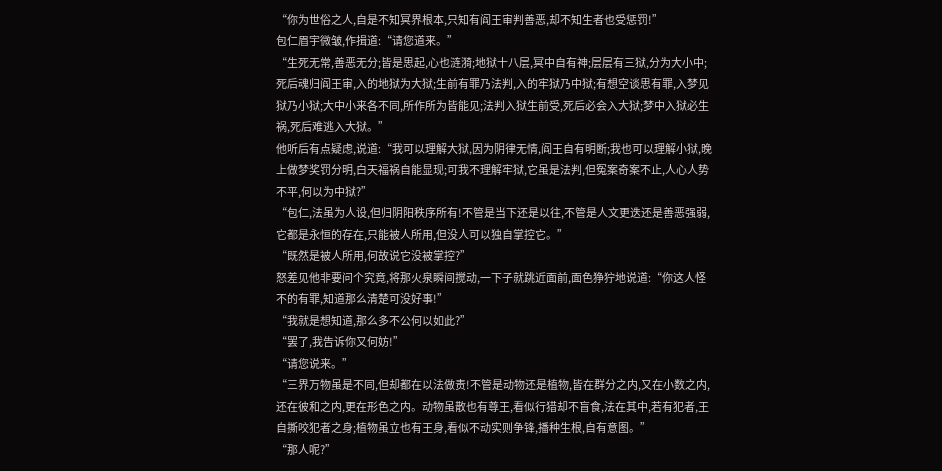“你为世俗之人,自是不知冥界根本,只知有阎王审判善恶,却不知生者也受惩罚!”
包仁眉宇微皱,作揖道:“请您道来。”
“生死无常,善恶无分;皆是思起,心也涟漪;地狱十八层,冥中自有神;层层有三狱,分为大小中;死后魂归阎王审,入的地狱为大狱;生前有罪乃法判,入的牢狱乃中狱;有想空谈思有罪,入梦见狱乃小狱;大中小来各不同,所作所为皆能见;法判入狱生前受,死后必会入大狱;梦中入狱必生祸,死后难逃入大狱。”
他听后有点疑虑,说道:“我可以理解大狱,因为阴律无情,阎王自有明断;我也可以理解小狱,晚上做梦奖罚分明,白天福祸自能显现;可我不理解牢狱,它虽是法判,但冤案奇案不止,人心人势不平,何以为中狱?”
“包仁,法虽为人设,但归阴阳秩序所有!不管是当下还是以往,不管是人文更迭还是善恶强弱,它都是永恒的存在,只能被人所用,但没人可以独自掌控它。”
“既然是被人所用,何故说它没被掌控?”
怒差见他非要问个究竟,将那火泉瞬间搅动,一下子就跳近面前,面色狰狞地说道:“你这人怪不的有罪,知道那么清楚可没好事!”
“我就是想知道,那么多不公何以如此?”
“罢了,我告诉你又何妨!”
“请您说来。”
“三界万物虽是不同,但却都在以法做责!不管是动物还是植物,皆在群分之内,又在小数之内,还在彼和之内,更在形色之内。动物虽散也有尊王,看似行猎却不盲食,法在其中,若有犯者,王自撕咬犯者之身;植物虽立也有王身,看似不动实则争锋,播种生根,自有意图。”
“那人呢?”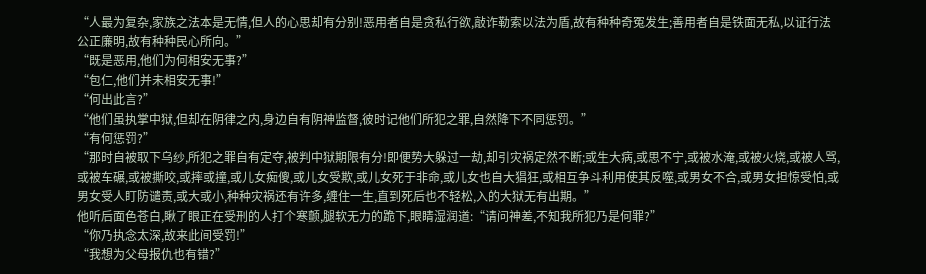“人最为复杂,家族之法本是无情,但人的心思却有分别!恶用者自是贪私行欲,敲诈勒索以法为盾,故有种种奇冤发生;善用者自是铁面无私,以证行法公正廉明,故有种种民心所向。”
“既是恶用,他们为何相安无事?”
“包仁,他们并未相安无事!”
“何出此言?”
“他们虽执掌中狱,但却在阴律之内,身边自有阴神监督,彼时记他们所犯之罪,自然降下不同惩罚。”
“有何惩罚?”
“那时自被取下乌纱,所犯之罪自有定夺,被判中狱期限有分!即便势大躲过一劫,却引灾祸定然不断;或生大病,或思不宁,或被水淹,或被火烧,或被人骂,或被车碾,或被撕咬,或摔或撞,或儿女痴傻,或儿女受欺,或儿女死于非命,或儿女也自大猖狂,或相互争斗利用使其反噬,或男女不合,或男女担惊受怕,或男女受人盯防谴责,或大或小,种种灾祸还有许多,缠住一生,直到死后也不轻松,入的大狱无有出期。”
他听后面色苍白,瞅了眼正在受刑的人打个寒颤,腿软无力的跪下,眼睛湿润道:“请问神差,不知我所犯乃是何罪?”
“你乃执念太深,故来此间受罚!”
“我想为父母报仇也有错?”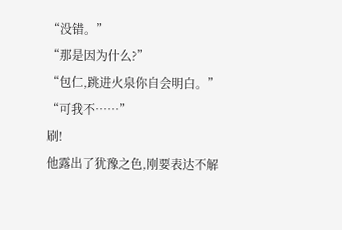“没错。”
“那是因为什么?”
“包仁,跳进火泉你自会明白。”
“可我不……”
刷!
他露出了犹豫之色,刚要表达不解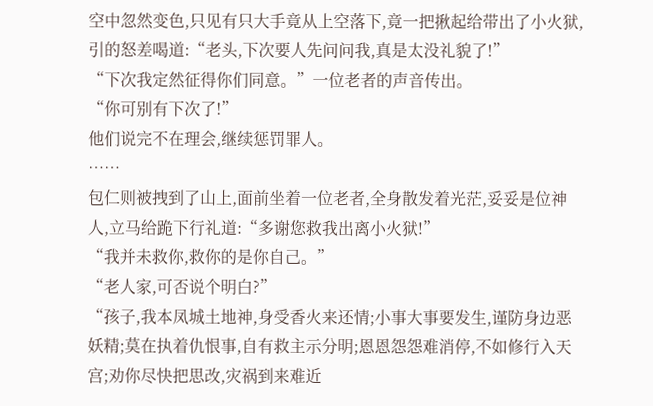空中忽然变色,只见有只大手竟从上空落下,竟一把揪起给带出了小火狱,引的怒差喝道:“老头,下次要人先问问我,真是太没礼貌了!”
“下次我定然征得你们同意。”一位老者的声音传出。
“你可别有下次了!”
他们说完不在理会,继续惩罚罪人。
……
包仁则被拽到了山上,面前坐着一位老者,全身散发着光茫,妥妥是位神人,立马给跪下行礼道:“多谢您救我出离小火狱!”
“我并未救你,救你的是你自己。”
“老人家,可否说个明白?”
“孩子,我本凤城土地神,身受香火来还情;小事大事要发生,谨防身边恶妖精;莫在执着仇恨事,自有救主示分明;恩恩怨怨难消停,不如修行入天宫;劝你尽快把思改,灾祸到来难近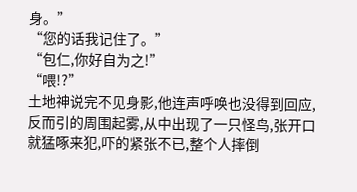身。”
“您的话我记住了。”
“包仁,你好自为之!”
“喂!?”
土地神说完不见身影,他连声呼唤也没得到回应,反而引的周围起雾,从中出现了一只怪鸟,张开口就猛啄来犯,吓的紧张不已,整个人摔倒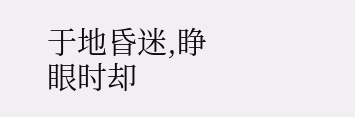于地昏迷,睁眼时却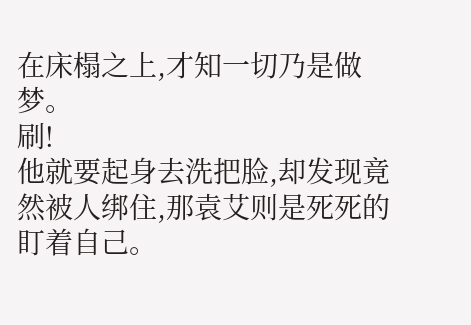在床榻之上,才知一切乃是做梦。
刷!
他就要起身去洗把脸,却发现竟然被人绑住,那袁艾则是死死的盯着自己。